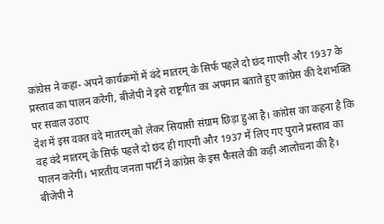कांग्रेस ने कहा- अपने कार्यक्रमों में वंदे मातरम् के सिर्फ पहले दो छंद गाएगी और 1937 के प्रस्ताव का पालन करेगी, बीजेपी ने इसे राष्ट्रगीत का अपमान बताते हुए कांग्रेस की देशभक्ति पर सवाल उठाए
देश में इस वक्त वंदे मातरम् को लेकर सियासी संग्राम छिड़ा हुआ है। कांग्रेस का कहना है कि वह वंदे मातरम् के सिर्फ पहले दो छंद ही गाएगी और 1937 में लिए गए पुराने प्रस्ताव का पालन करेगी। भारतीय जनता पार्टी ने कांग्रेस के इस फैसले की कड़ी आलोचना की है। बीजेपी ने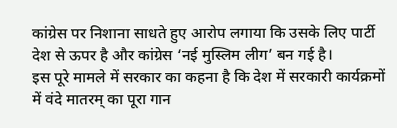कांग्रेस पर निशाना साधते हुए आरोप लगाया कि उसके लिए पार्टी देश से ऊपर है और कांग्रेस ‘नई मुस्लिम लीग’ बन गई है।
इस पूरे मामले में सरकार का कहना है कि देश में सरकारी कार्यक्रमों में वंदे मातरम् का पूरा गान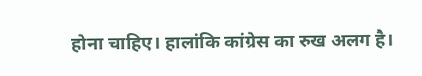होना चाहिए। हालांकि कांग्रेस का रुख अलग है।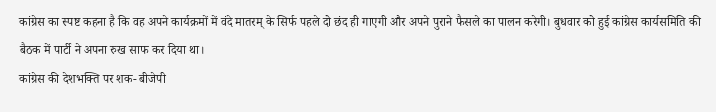कांग्रेस का स्पष्ट कहना है कि वह अपने कार्यक्रमों में वंदे मातरम् के सिर्फ पहले दो छंद ही गाएगी और अपने पुराने फैसले का पालन करेगी। बुधवार को हुई कांग्रेस कार्यसमिति की बैठक में पार्टी ने अपना रुख साफ कर दिया था।
कांग्रेस की देशभक्ति पर शक- बीजेपी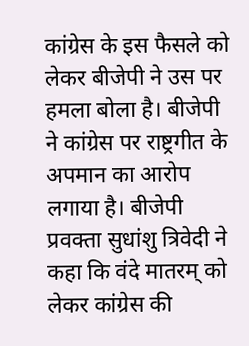कांग्रेस के इस फैसले को लेकर बीजेपी ने उस पर हमला बोला है। बीजेपी ने कांग्रेस पर राष्ट्रगीत के अपमान का आरोप लगाया है। बीजेपी प्रवक्ता सुधांशु त्रिवेदी ने कहा कि वंदे मातरम् को लेकर कांग्रेस की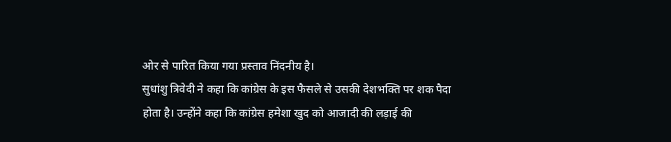ओर से पारित किया गया प्रस्ताव निंदनीय है।
सुधांशु त्रिवेदी ने कहा कि कांग्रेस के इस फैसले से उसकी देशभक्ति पर शक पैदा होता है। उन्होंने कहा कि कांग्रेस हमेशा खुद को आजादी की लड़ाई की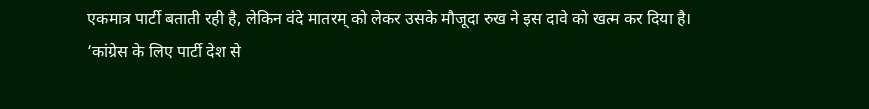एकमात्र पार्टी बताती रही है, लेकिन वंदे मातरम् को लेकर उसके मौजूदा रुख ने इस दावे को खत्म कर दिया है।
‘कांग्रेस के लिए पार्टी देश से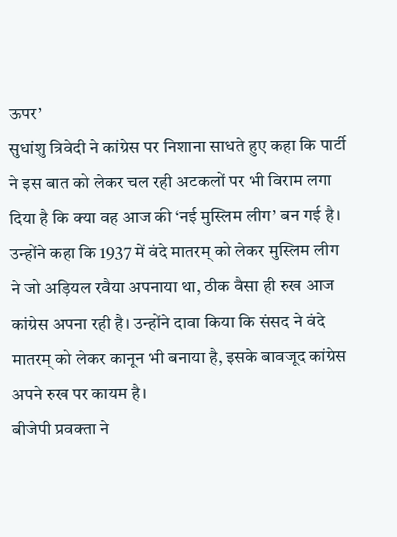ऊपर’
सुधांशु त्रिवेदी ने कांग्रेस पर निशाना साधते हुए कहा कि पार्टी ने इस बात को लेकर चल रही अटकलों पर भी विराम लगा दिया है कि क्या वह आज की ‘नई मुस्लिम लीग’ बन गई है।
उन्होंने कहा कि 1937 में वंदे मातरम् को लेकर मुस्लिम लीग ने जो अड़ियल रवैया अपनाया था, ठीक वैसा ही रुख आज कांग्रेस अपना रही है। उन्होंने दावा किया कि संसद ने वंदे मातरम् को लेकर कानून भी बनाया है, इसके बावजूद कांग्रेस अपने रुख पर कायम है।
बीजेपी प्रवक्ता ने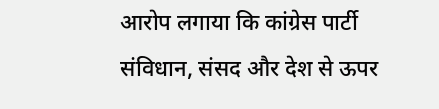आरोप लगाया कि कांग्रेस पार्टी संविधान, संसद और देश से ऊपर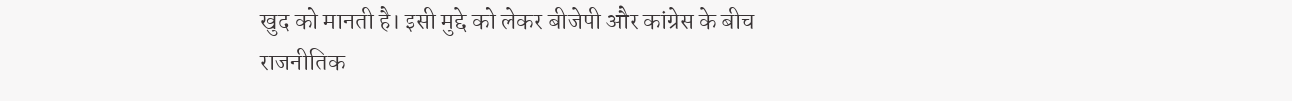खुद को मानती है। इसी मुद्दे को लेकर बीजेपी और कांग्रेस के बीच राजनीतिक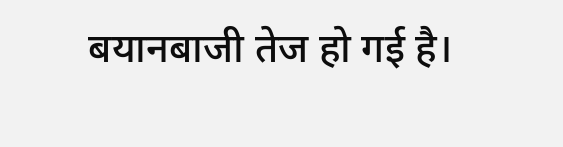बयानबाजी तेज हो गई है।